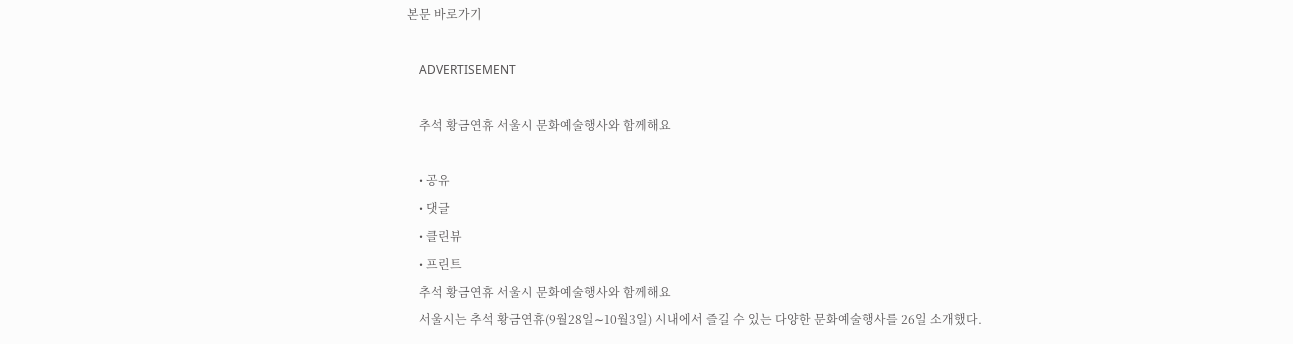본문 바로가기

    ADVERTISEMENT

    추석 황금연휴 서울시 문화예술행사와 함께해요

    • 공유
    • 댓글
    • 클린뷰
    • 프린트
    추석 황금연휴 서울시 문화예술행사와 함께해요
    서울시는 추석 황금연휴(9월28일∼10월3일) 시내에서 즐길 수 있는 다양한 문화예술행사를 26일 소개했다.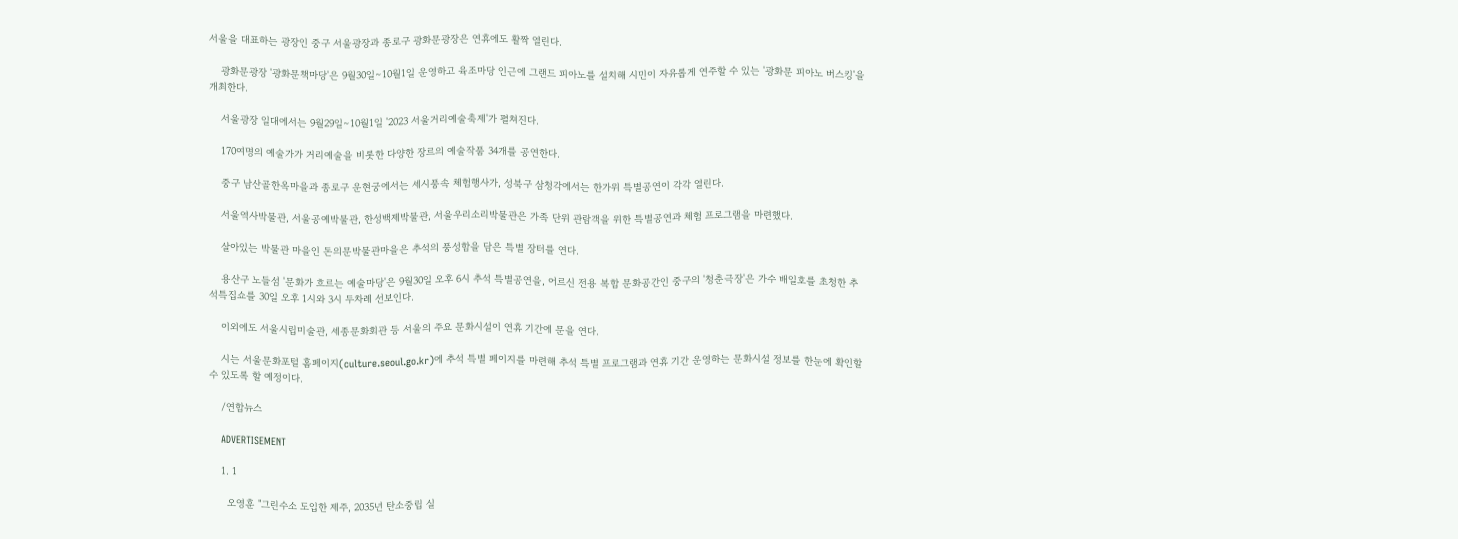서울을 대표하는 광장인 중구 서울광장과 종로구 광화문광장은 연휴에도 활짝 열린다.

    광화문광장 '광화문책마당'은 9월30일∼10월1일 운영하고 육조마당 인근에 그랜드 피아노를 설치해 시민이 자유롭게 연주할 수 있는 '광화문 피아노 버스킹'을 개최한다.

    서울광장 일대에서는 9월29일∼10월1일 '2023 서울거리예술축제'가 펼쳐진다.

    170여명의 예술가가 거리예술을 비롯한 다양한 장르의 예술작품 34개를 공연한다.

    중구 남산골한옥마을과 종로구 운현궁에서는 세시풍속 체험행사가, 성북구 삼청각에서는 한가위 특별공연이 각각 열린다.

    서울역사박물관, 서울공예박물관, 한성백제박물관, 서울우리소리박물관은 가족 단위 관람객을 위한 특별공연과 체험 프로그램을 마련했다.

    살아있는 박물관 마을인 돈의문박물관마을은 추석의 풍성함을 담은 특별 장터를 연다.

    용산구 노들섬 '문화가 흐르는 예술마당'은 9월30일 오후 6시 추석 특별공연을, 어르신 전용 복합 문화공간인 중구의 '청춘극장'은 가수 배일호를 초청한 추석특집쇼를 30일 오후 1시와 3시 두차례 선보인다.

    이외에도 서울시립미술관, 세종문화회관 등 서울의 주요 문화시설이 연휴 기간에 문을 연다.

    시는 서울문화포털 홈페이지(culture.seoul.go.kr)에 추석 특별 페이지를 마련해 추석 특별 프로그램과 연휴 기간 운영하는 문화시설 정보를 한눈에 확인할 수 있도록 할 예정이다.

    /연합뉴스

    ADVERTISEMENT

    1. 1

      오영훈 "그린수소 도입한 제주, 2035년 탄소중립 실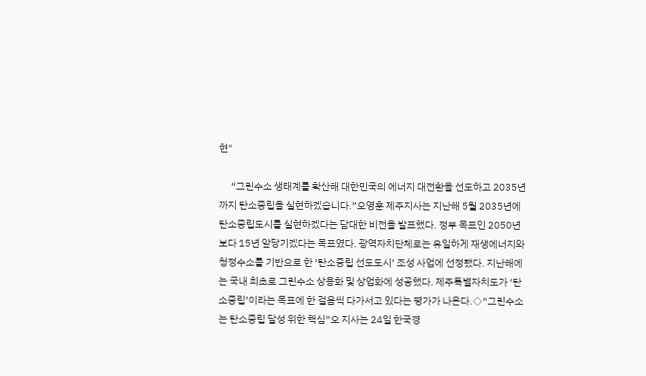현"

      “그린수소 생태계를 확산해 대한민국의 에너지 대전환을 선도하고 2035년까지 탄소중립을 실현하겠습니다.”오영훈 제주지사는 지난해 5월 2035년에 탄소중립도시를 실현하겠다는 담대한 비전을 발표했다. 정부 목표인 2050년보다 15년 앞당기겠다는 목표였다. 광역자치단체로는 유일하게 재생에너지와 청정수소를 기반으로 한 ‘탄소중립 선도도시’ 조성 사업에 선정됐다. 지난해에는 국내 최초로 그린수소 상용화 및 상업화에 성공했다. 제주특별자치도가 ‘탄소중립’이라는 목표에 한 걸음씩 다가서고 있다는 평가가 나온다.◇“그린수소는 탄소중립 달성 위한 핵심”오 지사는 24일 한국경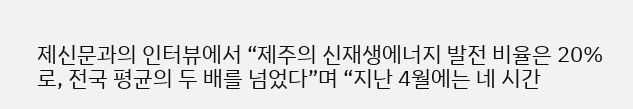제신문과의 인터뷰에서 “제주의 신재생에너지 발전 비율은 20%로, 전국 평균의 두 배를 넘었다”며 “지난 4월에는 네 시간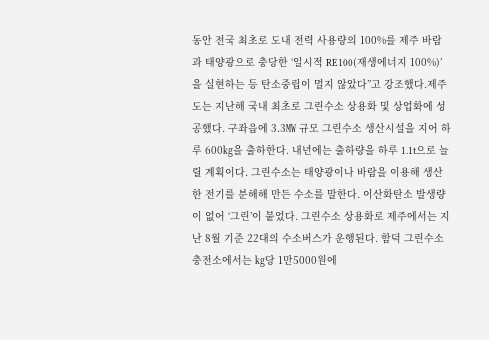동안 전국 최초로 도내 전력 사용량의 100%를 제주 바람과 태양광으로 충당한 ‘일시적 RE100(재생에너지 100%)’을 실현하는 등 탄소중립이 멀지 않았다”고 강조했다.제주도는 지난해 국내 최초로 그린수소 상용화 및 상업화에 성공했다. 구좌읍에 3.3㎿ 규모 그린수소 생산시설을 지어 하루 600㎏을 출하한다. 내년에는 출하량을 하루 1.1t으로 늘릴 계획이다. 그린수소는 태양광이나 바람을 이용해 생산한 전기를 분해해 만든 수소를 말한다. 이산화탄소 발생량이 없어 ‘그린’이 붙었다. 그린수소 상용화로 제주에서는 지난 8월 기준 22대의 수소버스가 운행된다. 함덕 그린수소 충전소에서는 ㎏당 1만5000원에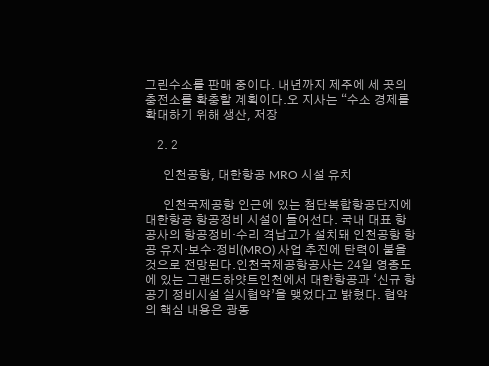그린수소를 판매 중이다. 내년까지 제주에 세 곳의 충전소를 확충할 계획이다.오 지사는 “수소 경제를 확대하기 위해 생산, 저장

    2. 2

      인천공항, 대한항공 MRO 시설 유치

      인천국제공항 인근에 있는 첨단복합항공단지에 대한항공 항공정비 시설이 들어선다. 국내 대표 항공사의 항공정비·수리 격납고가 설치돼 인천공항 항공 유지·보수·정비(MRO) 사업 추진에 탄력이 붙을 것으로 전망된다.인천국제공항공사는 24일 영종도에 있는 그랜드하얏트인천에서 대한항공과 ‘신규 항공기 정비시설 실시협약’을 맺었다고 밝혔다. 협약의 핵심 내용은 광동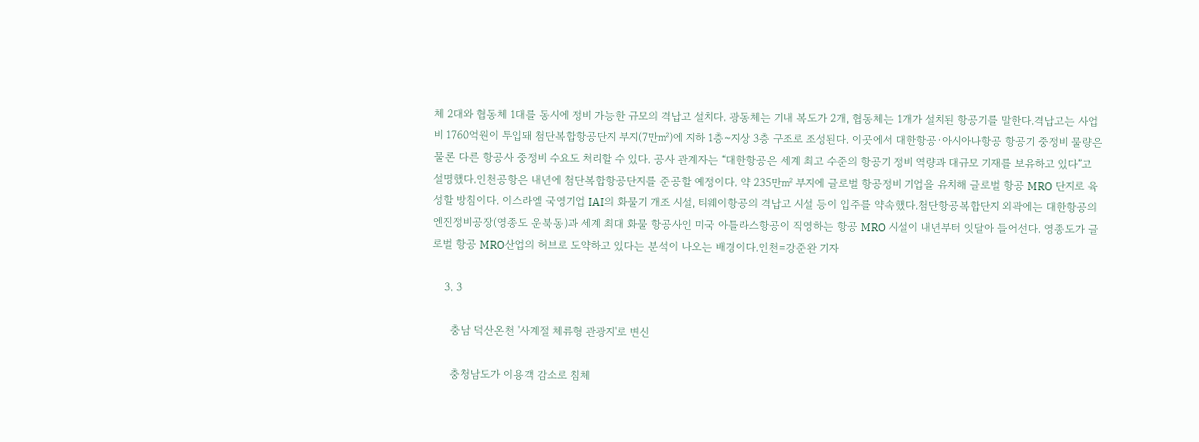체 2대와 협동체 1대를 동시에 정비 가능한 규모의 격납고 설치다. 광동체는 기내 복도가 2개, 협동체는 1개가 설치된 항공기를 말한다.격납고는 사업비 1760억원이 투입돼 첨단복합항공단지 부지(7만㎡)에 지하 1층~지상 3층 구조로 조성된다. 이곳에서 대한항공·아시아나항공 항공기 중정비 물량은 물론 다른 항공사 중정비 수요도 처리할 수 있다. 공사 관계자는 “대한항공은 세계 최고 수준의 항공기 정비 역량과 대규모 기재를 보유하고 있다”고 설명했다.인천공항은 내년에 첨단복합항공단지를 준공할 예정이다. 약 235만㎡ 부지에 글로벌 항공정비 기업을 유치해 글로벌 항공 MRO 단지로 육성할 방침이다. 이스라엘 국영기업 IAI의 화물기 개조 시설, 티웨이항공의 격납고 시설 등이 입주를 약속했다.첨단항공복합단지 외곽에는 대한항공의 엔진정비공장(영종도 운북동)과 세계 최대 화물 항공사인 미국 아틀라스항공이 직영하는 항공 MRO 시설이 내년부터 잇달아 들어선다. 영종도가 글로벌 항공 MRO산업의 허브로 도약하고 있다는 분석이 나오는 배경이다.인천=강준완 기자

    3. 3

      충남 덕산온천 '사계절 체류형 관광지'로 변신

      충청남도가 이용객 감소로 침체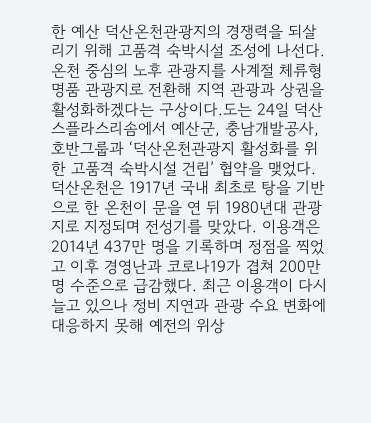한 예산 덕산온천관광지의 경쟁력을 되살리기 위해 고품격 숙박시설 조성에 나선다. 온천 중심의 노후 관광지를 사계절 체류형 명품 관광지로 전환해 지역 관광과 상권을 활성화하겠다는 구상이다.도는 24일 덕산 스플라스리솜에서 예산군, 충남개발공사, 호반그룹과 ‘덕산온천관광지 활성화를 위한 고품격 숙박시설 건립’ 협약을 맺었다. 덕산온천은 1917년 국내 최초로 탕을 기반으로 한 온천이 문을 연 뒤 1980년대 관광지로 지정되며 전성기를 맞았다. 이용객은 2014년 437만 명을 기록하며 정점을 찍었고 이후 경영난과 코로나19가 겹쳐 200만 명 수준으로 급감했다. 최근 이용객이 다시 늘고 있으나 정비 지연과 관광 수요 변화에 대응하지 못해 예전의 위상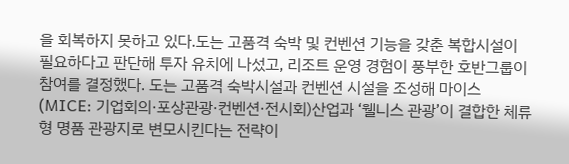을 회복하지 못하고 있다.도는 고품격 숙박 및 컨벤션 기능을 갖춘 복합시설이 필요하다고 판단해 투자 유치에 나섰고, 리조트 운영 경험이 풍부한 호반그룹이 참여를 결정했다. 도는 고품격 숙박시설과 컨벤션 시설을 조성해 마이스(MICE: 기업회의·포상관광·컨벤션·전시회)산업과 ‘웰니스 관광’이 결합한 체류형 명품 관광지로 변모시킨다는 전략이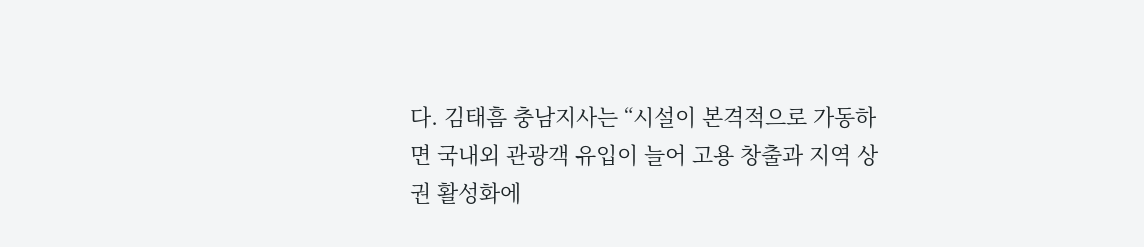다. 김태흠 충남지사는 “시설이 본격적으로 가동하면 국내외 관광객 유입이 늘어 고용 창출과 지역 상권 활성화에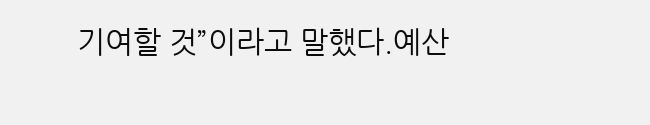기여할 것”이라고 말했다.예산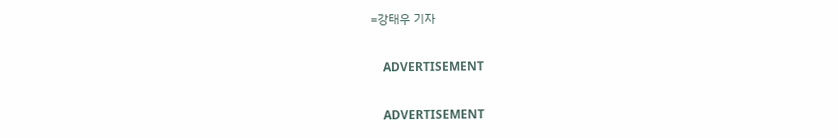=강태우 기자

    ADVERTISEMENT

    ADVERTISEMENT